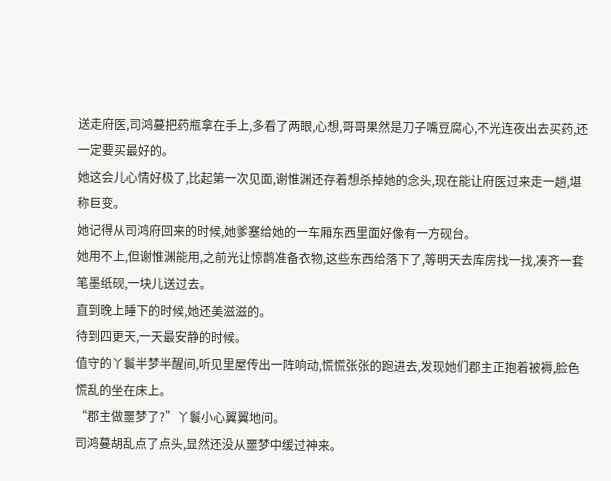送走府医,司鸿蔓把药瓶拿在手上,多看了两眼,心想,哥哥果然是刀子嘴豆腐心,不光连夜出去买药,还一定要买最好的。
她这会儿心情好极了,比起第一次见面,谢惟渊还存着想杀掉她的念头,现在能让府医过来走一趟,堪称巨变。
她记得从司鸿府回来的时候,她爹塞给她的一车厢东西里面好像有一方砚台。
她用不上,但谢惟渊能用,之前光让惊鹊准备衣物,这些东西给落下了,等明天去库房找一找,凑齐一套笔墨纸砚,一块儿送过去。
直到晚上睡下的时候,她还美滋滋的。
待到四更天,一天最安静的时候。
值守的丫鬟半梦半醒间,听见里屋传出一阵响动,慌慌张张的跑进去,发现她们郡主正抱着被褥,脸色慌乱的坐在床上。
“郡主做噩梦了?”丫鬟小心翼翼地问。
司鸿蔓胡乱点了点头,显然还没从噩梦中缓过神来。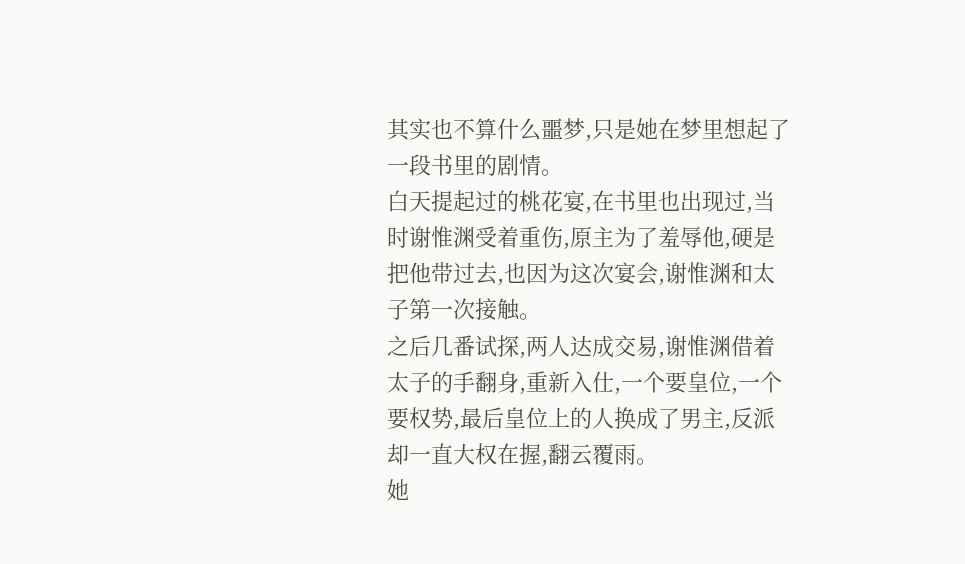其实也不算什么噩梦,只是她在梦里想起了一段书里的剧情。
白天提起过的桃花宴,在书里也出现过,当时谢惟渊受着重伤,原主为了羞辱他,硬是把他带过去,也因为这次宴会,谢惟渊和太子第一次接触。
之后几番试探,两人达成交易,谢惟渊借着太子的手翻身,重新入仕,一个要皇位,一个要权势,最后皇位上的人换成了男主,反派却一直大权在握,翻云覆雨。
她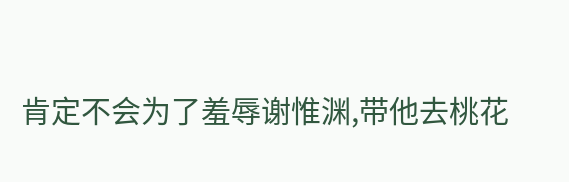肯定不会为了羞辱谢惟渊,带他去桃花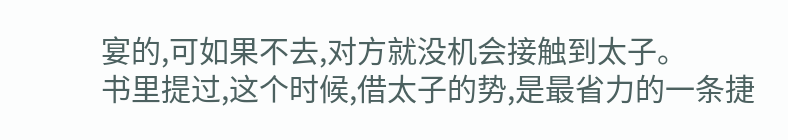宴的,可如果不去,对方就没机会接触到太子。
书里提过,这个时候,借太子的势,是最省力的一条捷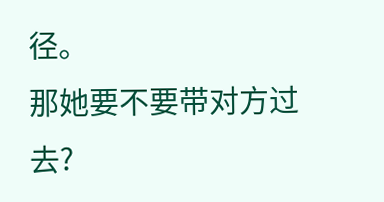径。
那她要不要带对方过去?